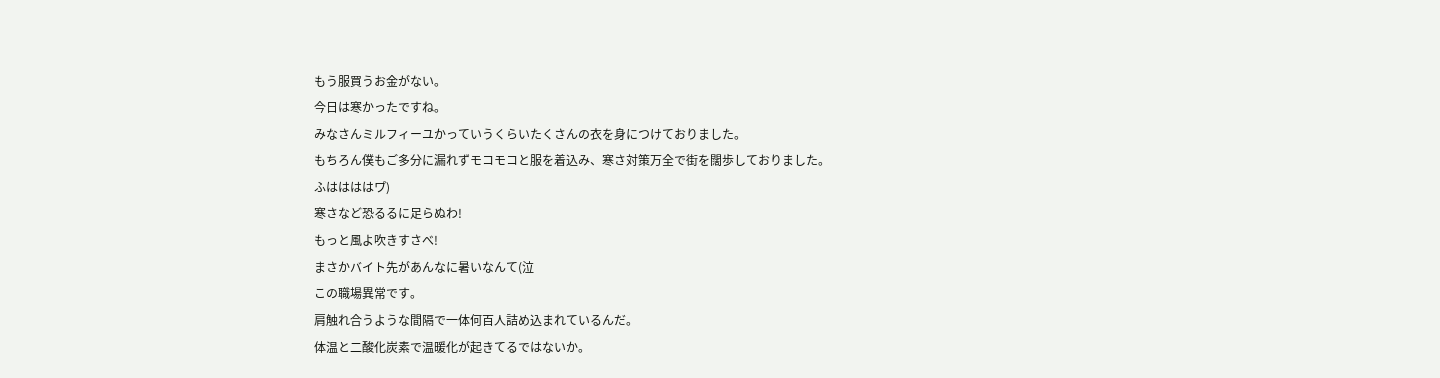もう服買うお金がない。
今日は寒かったですね。
みなさんミルフィーユかっていうくらいたくさんの衣を身につけておりました。
もちろん僕もご多分に漏れずモコモコと服を着込み、寒さ対策万全で街を闊歩しておりました。
ふははははワ゚)
寒さなど恐るるに足らぬわ!
もっと風よ吹きすさべ!
まさかバイト先があんなに暑いなんて(泣
この職場異常です。
肩触れ合うような間隔で一体何百人詰め込まれているんだ。
体温と二酸化炭素で温暖化が起きてるではないか。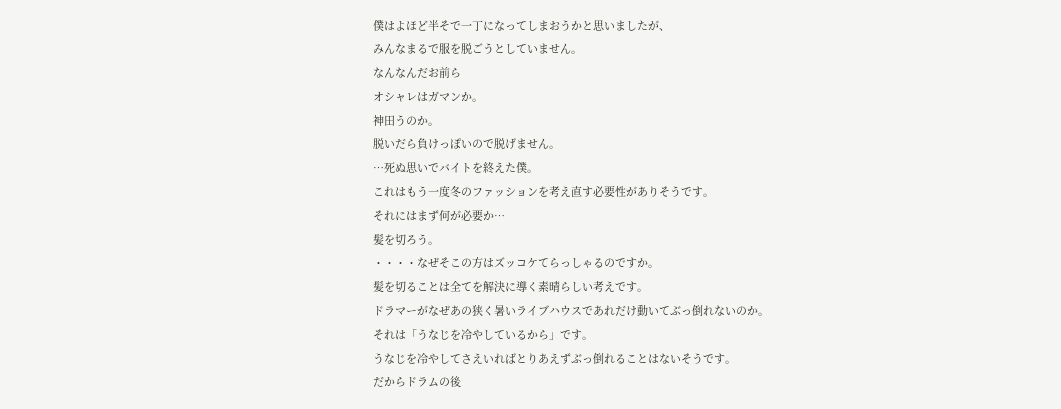僕はよほど半そで一丁になってしまおうかと思いましたが、
みんなまるで服を脱ごうとしていません。
なんなんだお前ら
オシャレはガマンか。
神田うのか。
脱いだら負けっぽいので脱げません。
…死ぬ思いでバイトを終えた僕。
これはもう一度冬のファッションを考え直す必要性がありそうです。
それにはまず何が必要か…
髪を切ろう。
・・・・なぜそこの方はズッコケてらっしゃるのですか。
髪を切ることは全てを解決に導く素晴らしい考えです。
ドラマーがなぜあの狭く暑いライブハウスであれだけ動いてぶっ倒れないのか。
それは「うなじを冷やしているから」です。
うなじを冷やしてさえいればとりあえずぶっ倒れることはないそうです。
だからドラムの後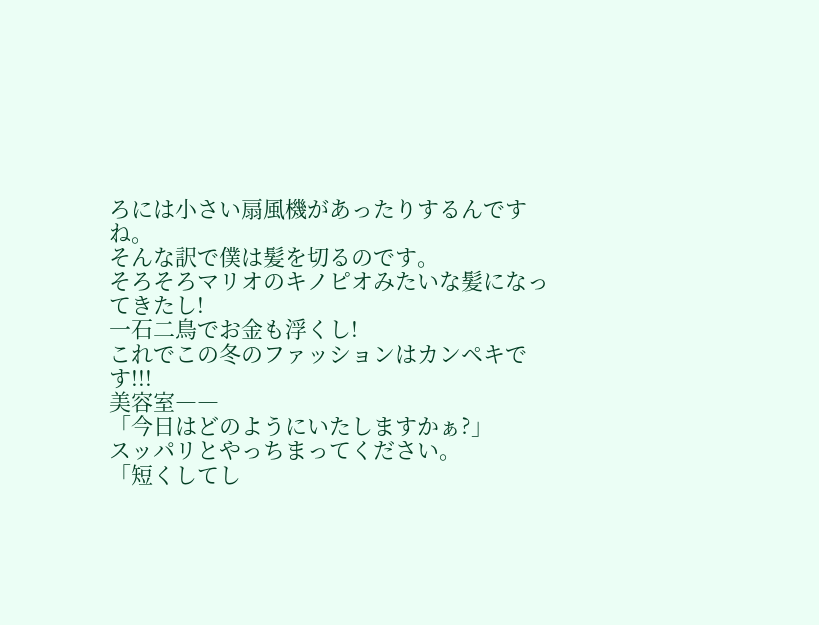ろには小さい扇風機があったりするんですね。
そんな訳で僕は髪を切るのです。
そろそろマリオのキノピオみたいな髪になってきたし!
一石二鳥でお金も浮くし!
これでこの冬のファッションはカンペキです!!!
美容室――
「今日はどのようにいたしますかぁ?」
スッパリとやっちまってください。
「短くしてし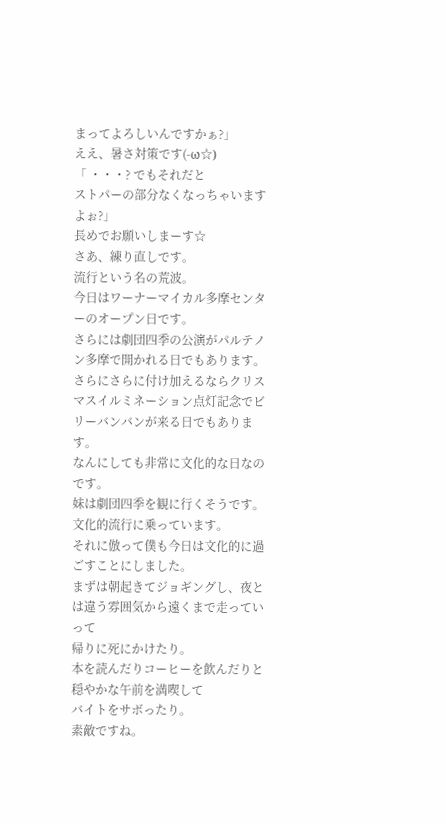まってよろしいんですかぁ?」
ええ、暑さ対策です(-ω☆)
「 ・・・? でもそれだと
ストパーの部分なくなっちゃいますよぉ?」
長めでお願いしまーす☆
さあ、練り直しです。
流行という名の荒波。
今日はワーナーマイカル多摩センターのオープン日です。
さらには劇団四季の公演がパルテノン多摩で開かれる日でもあります。
さらにさらに付け加えるならクリスマスイルミネーション点灯記念でビリーバンバンが来る日でもあります。
なんにしても非常に文化的な日なのです。
妹は劇団四季を観に行くそうです。文化的流行に乗っています。
それに倣って僕も今日は文化的に過ごすことにしました。
まずは朝起きてジョギングし、夜とは違う雰囲気から遠くまで走っていって
帰りに死にかけたり。
本を読んだりコーヒーを飲んだりと穏やかな午前を満喫して
バイトをサボったり。
素敵ですね。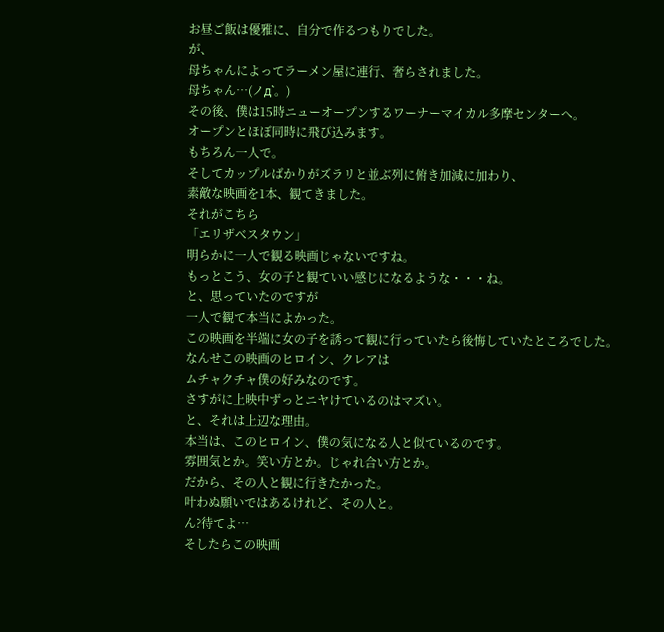お昼ご飯は優雅に、自分で作るつもりでした。
が、
母ちゃんによってラーメン屋に連行、奢らされました。
母ちゃん…(ノд`。)
その後、僕は15時ニューオープンするワーナーマイカル多摩センターへ。
オープンとほぼ同時に飛び込みます。
もちろん一人で。
そしてカップルばかりがズラリと並ぶ列に俯き加減に加わり、
素敵な映画を1本、観てきました。
それがこちら
「エリザベスタウン」
明らかに一人で観る映画じゃないですね。
もっとこう、女の子と観ていい感じになるような・・・ね。
と、思っていたのですが
一人で観て本当によかった。
この映画を半端に女の子を誘って観に行っていたら後悔していたところでした。
なんせこの映画のヒロイン、クレアは
ムチャクチャ僕の好みなのです。
さすがに上映中ずっとニヤけているのはマズい。
と、それは上辺な理由。
本当は、このヒロイン、僕の気になる人と似ているのです。
雰囲気とか。笑い方とか。じゃれ合い方とか。
だから、その人と観に行きたかった。
叶わぬ願いではあるけれど、その人と。
ん?待てよ…
そしたらこの映画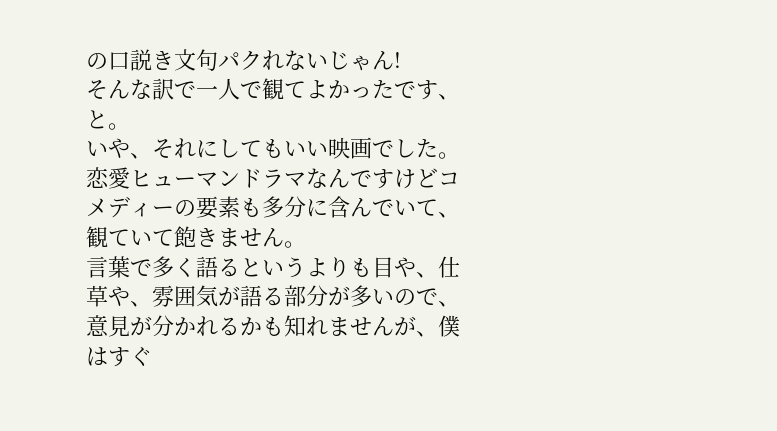の口説き文句パクれないじゃん!
そんな訳で一人で観てよかったです、と。
いや、それにしてもいい映画でした。
恋愛ヒューマンドラマなんですけどコメディーの要素も多分に含んでいて、
観ていて飽きません。
言葉で多く語るというよりも目や、仕草や、雰囲気が語る部分が多いので、
意見が分かれるかも知れませんが、僕はすぐ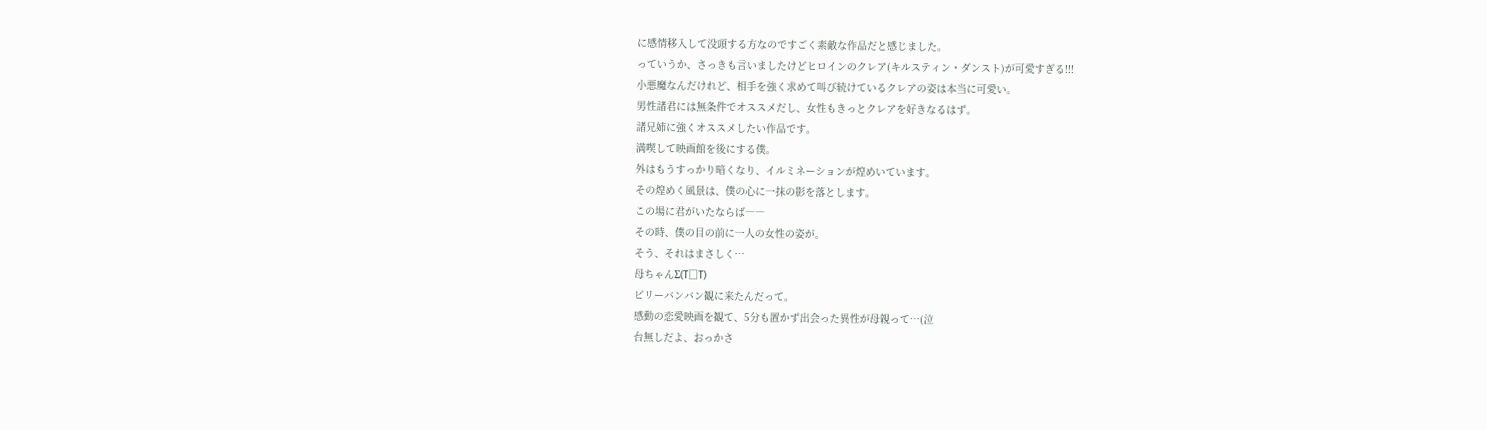に感情移入して没頭する方なのですごく素敵な作品だと感じました。
っていうか、さっきも言いましたけどヒロインのクレア(キルスティン・ダンスト)が可愛すぎる!!!
小悪魔なんだけれど、相手を強く求めて叫び続けているクレアの姿は本当に可愛い。
男性諸君には無条件でオススメだし、女性もきっとクレアを好きなるはず。
諸兄姉に強くオススメしたい作品です。
満喫して映画館を後にする僕。
外はもうすっかり暗くなり、イルミネーションが煌めいています。
その煌めく風景は、僕の心に一抹の影を落とします。
この場に君がいたならば――
その時、僕の目の前に一人の女性の姿が。
そう、それはまさしく…
母ちゃんΣ(T□T)
ビリーバンバン観に来たんだって。
感動の恋愛映画を観て、5分も置かず出会った異性が母親って…(泣
台無しだよ、おっかさ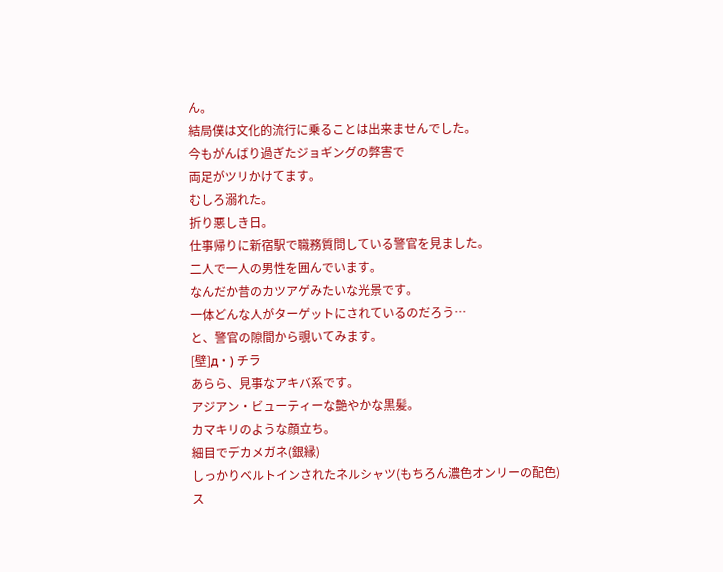ん。
結局僕は文化的流行に乗ることは出来ませんでした。
今もがんばり過ぎたジョギングの弊害で
両足がツリかけてます。
むしろ溺れた。
折り悪しき日。
仕事帰りに新宿駅で職務質問している警官を見ました。
二人で一人の男性を囲んでいます。
なんだか昔のカツアゲみたいな光景です。
一体どんな人がターゲットにされているのだろう…
と、警官の隙間から覗いてみます。
[壁]д・) チラ
あらら、見事なアキバ系です。
アジアン・ビューティーな艶やかな黒髪。
カマキリのような顔立ち。
細目でデカメガネ(銀縁)
しっかりベルトインされたネルシャツ(もちろん濃色オンリーの配色)
ス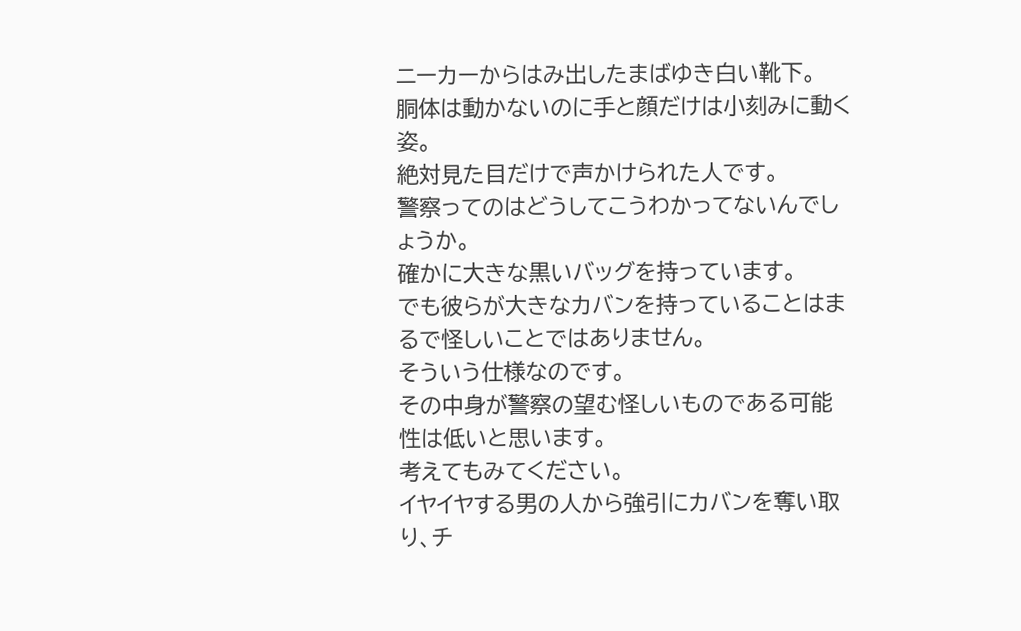ニーカーからはみ出したまばゆき白い靴下。
胴体は動かないのに手と顔だけは小刻みに動く姿。
絶対見た目だけで声かけられた人です。
警察ってのはどうしてこうわかってないんでしょうか。
確かに大きな黒いバッグを持っています。
でも彼らが大きなカバンを持っていることはまるで怪しいことではありません。
そういう仕様なのです。
その中身が警察の望む怪しいものである可能性は低いと思います。
考えてもみてください。
イヤイヤする男の人から強引にカバンを奪い取り、チ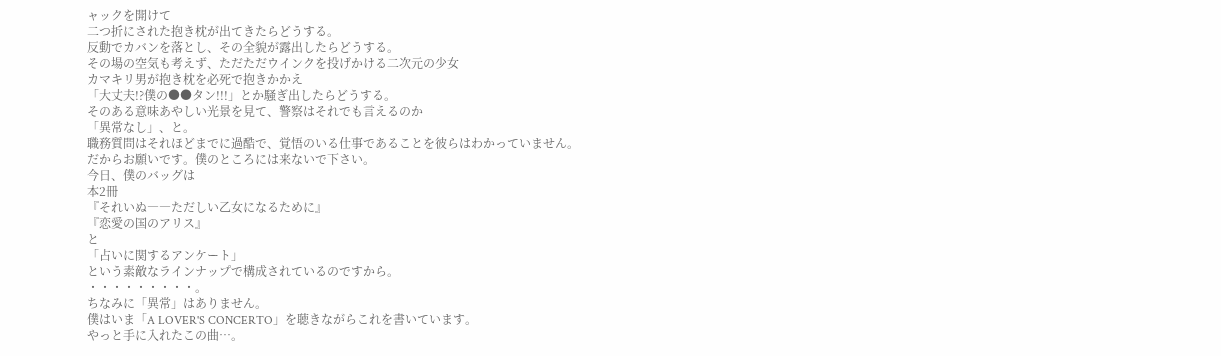ャックを開けて
二つ折にされた抱き枕が出てきたらどうする。
反動でカバンを落とし、その全貌が露出したらどうする。
その場の空気も考えず、ただただウインクを投げかける二次元の少女
カマキリ男が抱き枕を必死で抱きかかえ
「大丈夫!?僕の●●タン!!!」とか騒ぎ出したらどうする。
そのある意味あやしい光景を見て、警察はそれでも言えるのか
「異常なし」、と。
職務質問はそれほどまでに過酷で、覚悟のいる仕事であることを彼らはわかっていません。
だからお願いです。僕のところには来ないで下さい。
今日、僕のバッグは
本2冊
『それいぬ――ただしい乙女になるために』
『恋愛の国のアリス』
と
「占いに関するアンケート」
という素敵なラインナップで構成されているのですから。
・・・・・・・・・。
ちなみに「異常」はありません。
僕はいま「A LOVER'S CONCERTO」を聴きながらこれを書いています。
やっと手に入れたこの曲…。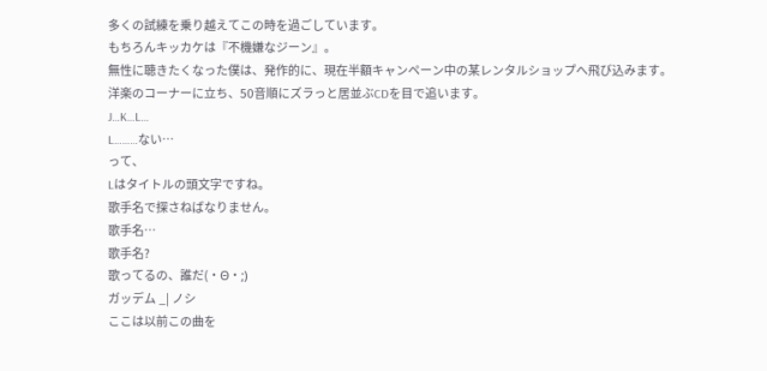多くの試練を乗り越えてこの時を過ごしています。
もちろんキッカケは『不機嫌なジーン』。
無性に聴きたくなった僕は、発作的に、現在半額キャンペーン中の某レンタルショップへ飛び込みます。
洋楽のコーナーに立ち、50音順にズラっと居並ぶCDを目で追います。
J…K…L…
L………ない…
って、
Lはタイトルの頭文字ですね。
歌手名で探さねばなりません。
歌手名…
歌手名?
歌ってるの、誰だ(・Θ・;)
ガッデム _| ノシ
ここは以前この曲を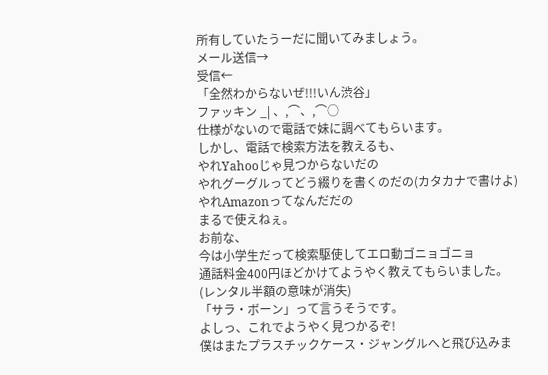所有していたうーだに聞いてみましょう。
メール送信→
受信←
「全然わからないぜ!!!いん渋谷」
ファッキン _| 、,⌒、,⌒○
仕様がないので電話で妹に調べてもらいます。
しかし、電話で検索方法を教えるも、
やれYahooじゃ見つからないだの
やれグーグルってどう綴りを書くのだの(カタカナで書けよ)
やれAmazonってなんだだの
まるで使えねぇ。
お前な、
今は小学生だって検索駆使してエロ動ゴニョゴニョ
通話料金400円ほどかけてようやく教えてもらいました。
(レンタル半額の意味が消失)
「サラ・ボーン」って言うそうです。
よしっ、これでようやく見つかるぞ!
僕はまたプラスチックケース・ジャングルへと飛び込みま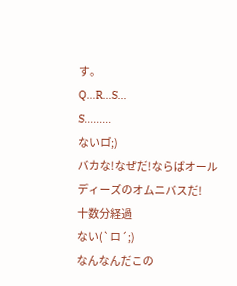す。
Q…R…S…
S………
ないロ゚;)
バカな!なぜだ!ならばオールディーズのオムニバスだ!
十数分経過
ない(`ロ´;)
なんなんだこの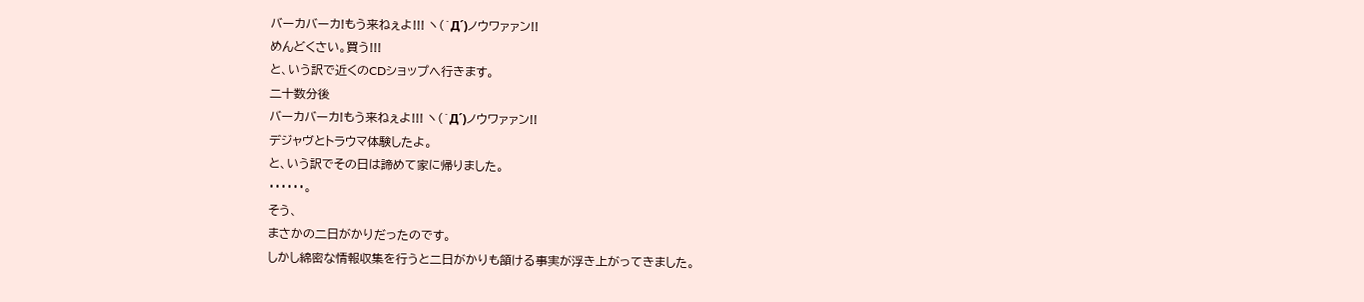バーカバーカ!もう来ねぇよ!!! ヽ(`Д´)ノウワァァン!!
めんどくさい。買う!!!
と、いう訳で近くのCDショップへ行きます。
二十数分後
バーカバーカ!もう来ねぇよ!!! ヽ(`Д´)ノウワァァン!!
デジャヴとトラウマ体験したよ。
と、いう訳でその日は諦めて家に帰りました。
・・・・・・。
そう、
まさかの二日がかりだったのです。
しかし綿密な情報収集を行うと二日がかりも頷ける事実が浮き上がってきました。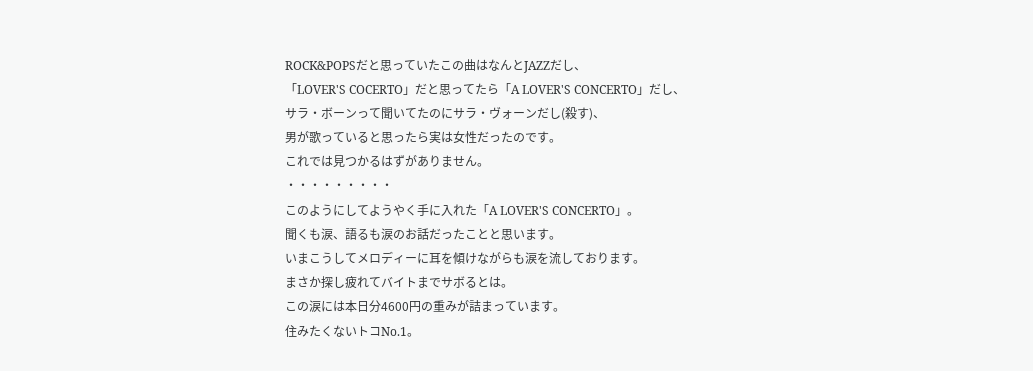ROCK&POPSだと思っていたこの曲はなんとJAZZだし、
「LOVER'S COCERTO」だと思ってたら「A LOVER'S CONCERTO」だし、
サラ・ボーンって聞いてたのにサラ・ヴォーンだし(殺す)、
男が歌っていると思ったら実は女性だったのです。
これでは見つかるはずがありません。
・・・・・・・・・
このようにしてようやく手に入れた「A LOVER'S CONCERTO」。
聞くも涙、語るも涙のお話だったことと思います。
いまこうしてメロディーに耳を傾けながらも涙を流しております。
まさか探し疲れてバイトまでサボるとは。
この涙には本日分4600円の重みが詰まっています。
住みたくないトコNo.1。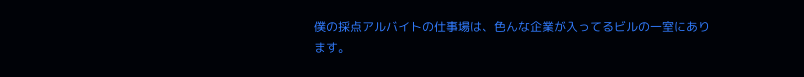僕の採点アルバイトの仕事場は、色んな企業が入ってるビルの一室にあります。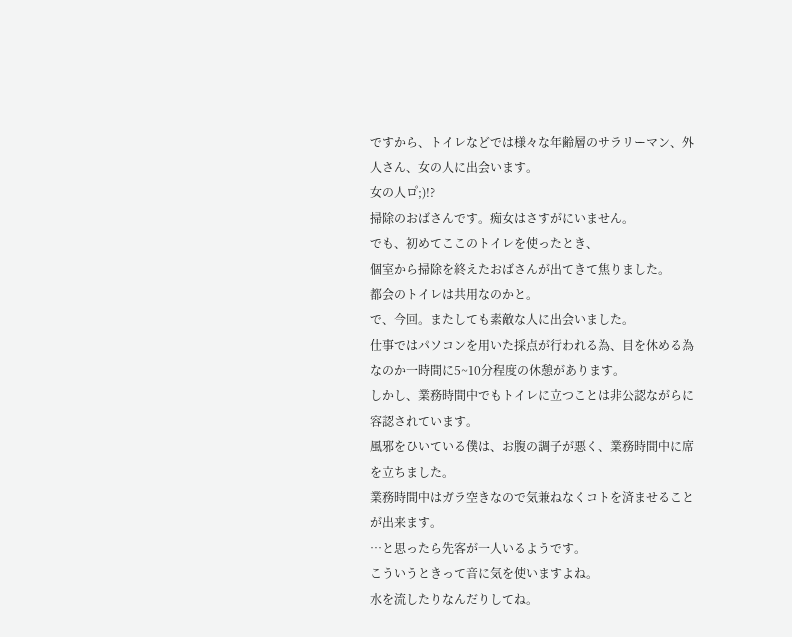ですから、トイレなどでは様々な年齢層のサラリーマン、外人さん、女の人に出会います。
女の人ロ゚;)!?
掃除のおばさんです。痴女はさすがにいません。
でも、初めてここのトイレを使ったとき、
個室から掃除を終えたおばさんが出てきて焦りました。
都会のトイレは共用なのかと。
で、今回。またしても素敵な人に出会いました。
仕事ではパソコンを用いた採点が行われる為、目を休める為なのか一時間に5~10分程度の休憩があります。
しかし、業務時間中でもトイレに立つことは非公認ながらに容認されています。
風邪をひいている僕は、お腹の調子が悪く、業務時間中に席を立ちました。
業務時間中はガラ空きなので気兼ねなくコトを済ませることが出来ます。
…と思ったら先客が一人いるようです。
こういうときって音に気を使いますよね。
水を流したりなんだりしてね。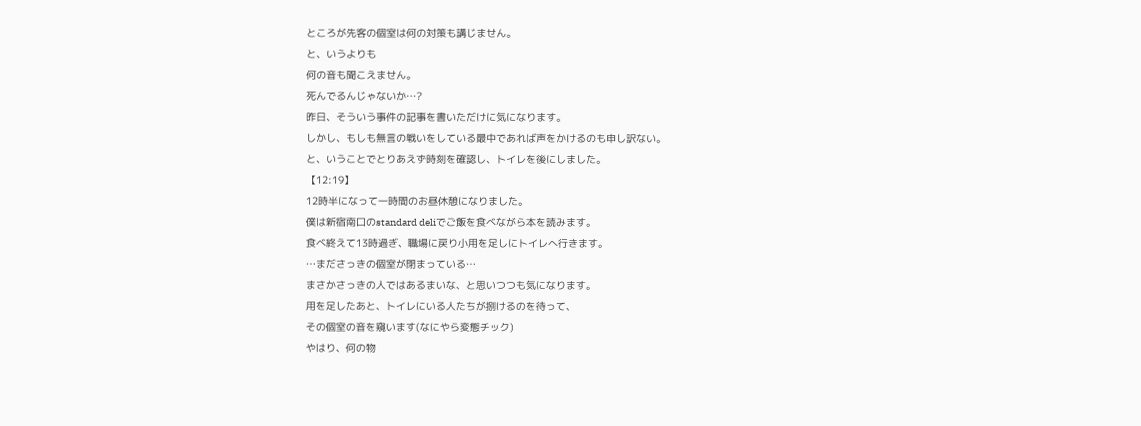ところが先客の個室は何の対策も講じません。
と、いうよりも
何の音も聞こえません。
死んでるんじゃないか…?
昨日、そういう事件の記事を書いただけに気になります。
しかし、もしも無言の戦いをしている最中であれば声をかけるのも申し訳ない。
と、いうことでとりあえず時刻を確認し、トイレを後にしました。
【12:19】
12時半になって一時間のお昼休憩になりました。
僕は新宿南口のstandard deliでご飯を食べながら本を読みます。
食べ終えて13時過ぎ、職場に戻り小用を足しにトイレへ行きます。
…まださっきの個室が閉まっている…
まさかさっきの人ではあるまいな、と思いつつも気になります。
用を足したあと、トイレにいる人たちが捌けるのを待って、
その個室の音を窺います(なにやら変態チック)
やはり、何の物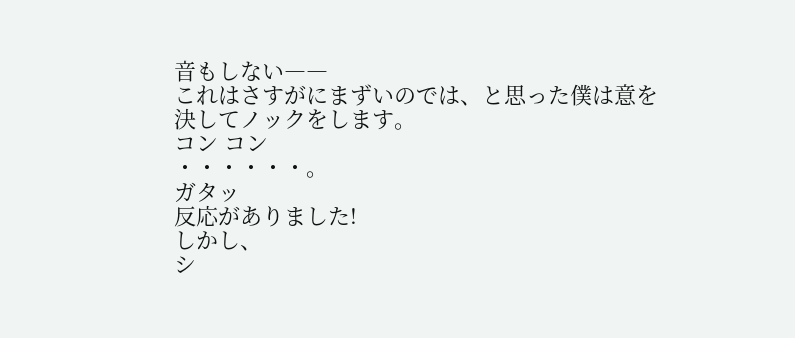音もしない――
これはさすがにまずいのでは、と思った僕は意を決してノックをします。
コン コン
・・・・・・。
ガタッ
反応がありました!
しかし、
シ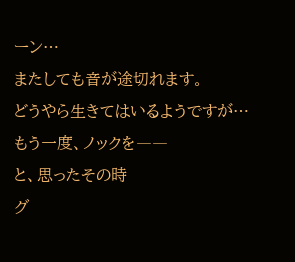ーン…
またしても音が途切れます。
どうやら生きてはいるようですが…
もう一度、ノックを――
と、思ったその時
グ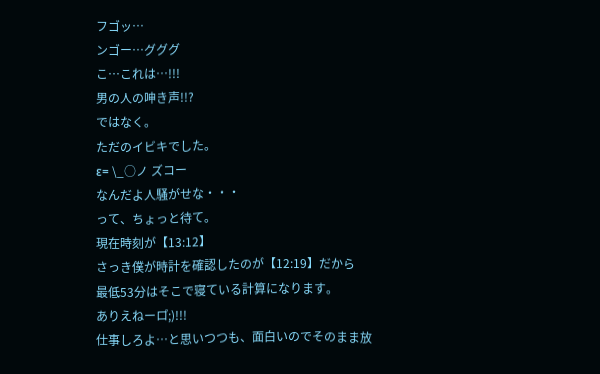フゴッ…
ンゴー…グググ
こ…これは…!!!
男の人の呻き声!!?
ではなく。
ただのイビキでした。
ε= \_○ノ ズコー
なんだよ人騒がせな・・・
って、ちょっと待て。
現在時刻が【13:12】
さっき僕が時計を確認したのが【12:19】だから
最低53分はそこで寝ている計算になります。
ありえねーロ゚;)!!!
仕事しろよ…と思いつつも、面白いのでそのまま放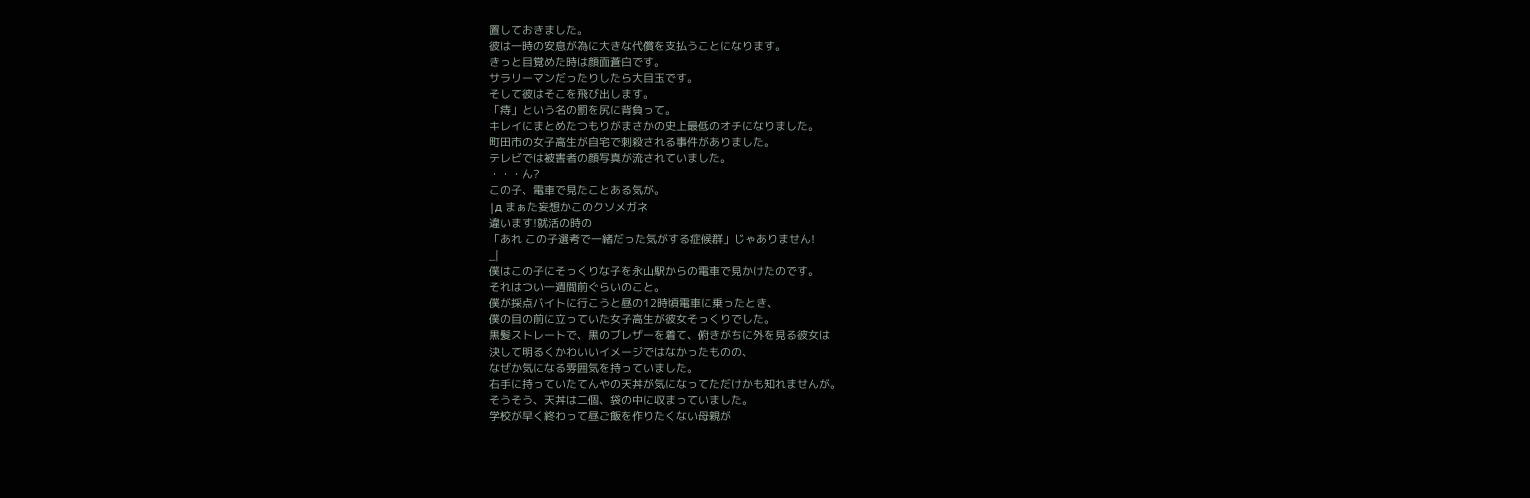置しておきました。
彼は一時の安息が為に大きな代償を支払うことになります。
きっと目覚めた時は顔面蒼白です。
サラリーマンだったりしたら大目玉です。
そして彼はそこを飛び出します。
「痔」という名の罰を尻に背負って。
キレイにまとめたつもりがまさかの史上最低のオチになりました。
町田市の女子高生が自宅で刺殺される事件がありました。
テレビでは被害者の顔写真が流されていました。
・・・ん?
この子、電車で見たことある気が。
|д まぁた妄想かこのクソメガネ
違います!就活の時の
「あれ この子選考で一緒だった気がする症候群」じゃありません!
_|
僕はこの子にそっくりな子を永山駅からの電車で見かけたのです。
それはつい一週間前ぐらいのこと。
僕が採点バイトに行こうと昼の12時頃電車に乗ったとき、
僕の目の前に立っていた女子高生が彼女そっくりでした。
黒髪ストレートで、黒のブレザーを着て、俯きがちに外を見る彼女は
決して明るくかわいいイメージではなかったものの、
なぜか気になる雰囲気を持っていました。
右手に持っていたてんやの天丼が気になってただけかも知れませんが。
そうそう、天丼は二個、袋の中に収まっていました。
学校が早く終わって昼ご飯を作りたくない母親が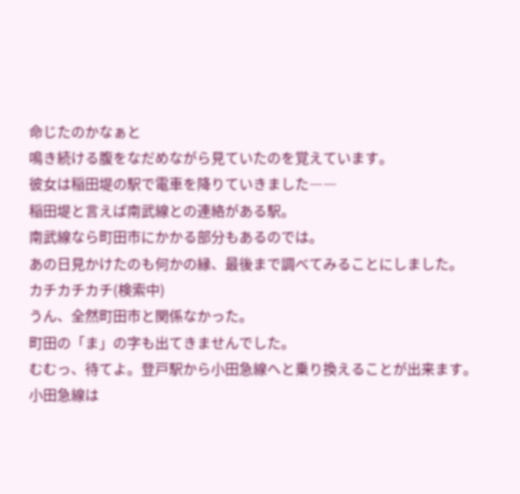命じたのかなぁと
鳴き続ける腹をなだめながら見ていたのを覚えています。
彼女は稲田堤の駅で電車を降りていきました――
稲田堤と言えば南武線との連絡がある駅。
南武線なら町田市にかかる部分もあるのでは。
あの日見かけたのも何かの縁、最後まで調べてみることにしました。
カチカチカチ(検索中)
うん、全然町田市と関係なかった。
町田の「ま」の字も出てきませんでした。
むむっ、待てよ。登戸駅から小田急線へと乗り換えることが出来ます。
小田急線は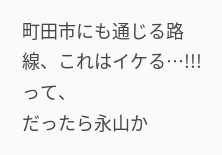町田市にも通じる路線、これはイケる…!!!
って、
だったら永山か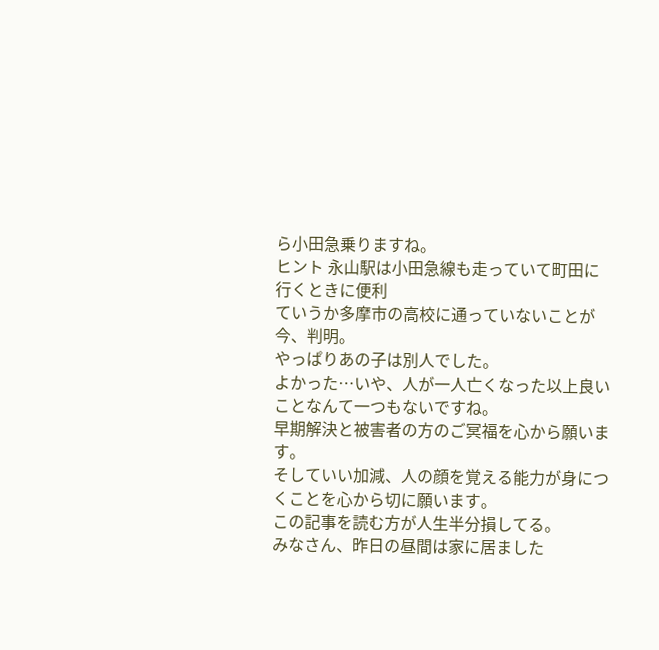ら小田急乗りますね。
ヒント 永山駅は小田急線も走っていて町田に行くときに便利
ていうか多摩市の高校に通っていないことが今、判明。
やっぱりあの子は別人でした。
よかった…いや、人が一人亡くなった以上良いことなんて一つもないですね。
早期解決と被害者の方のご冥福を心から願います。
そしていい加減、人の顔を覚える能力が身につくことを心から切に願います。
この記事を読む方が人生半分損してる。
みなさん、昨日の昼間は家に居ました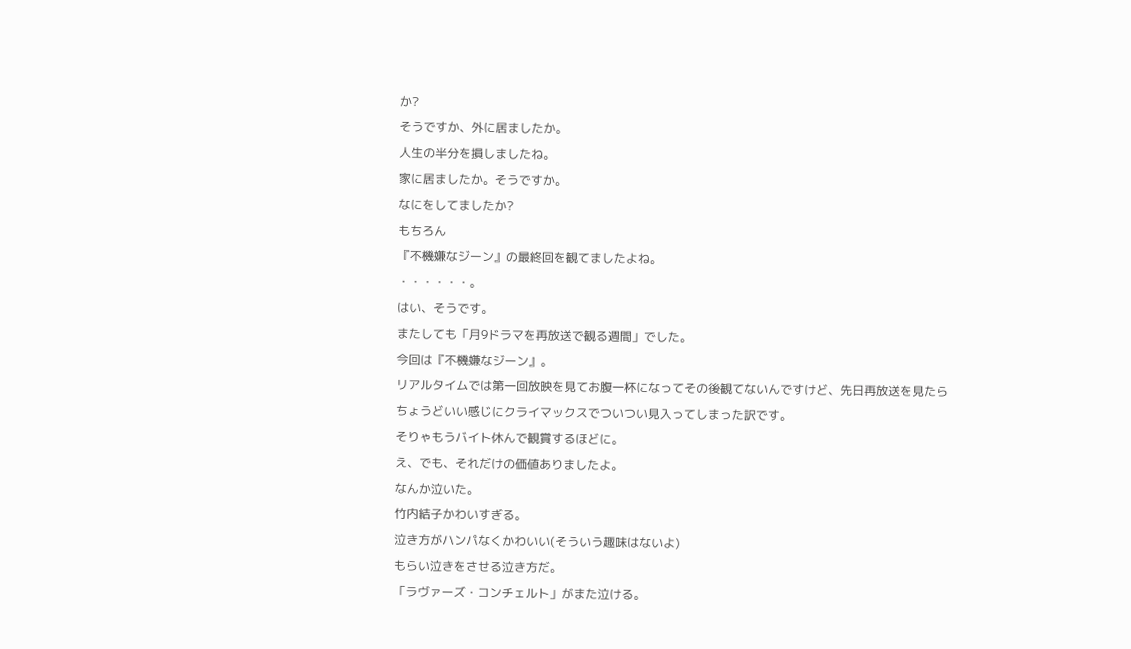か?
そうですか、外に居ましたか。
人生の半分を損しましたね。
家に居ましたか。そうですか。
なにをしてましたか?
もちろん
『不機嫌なジーン』の最終回を観てましたよね。
・・・・・・。
はい、そうです。
またしても「月9ドラマを再放送で観る週間」でした。
今回は『不機嫌なジーン』。
リアルタイムでは第一回放映を見てお腹一杯になってその後観てないんですけど、先日再放送を見たらちょうどいい感じにクライマックスでついつい見入ってしまった訳です。
そりゃもうバイト休んで観賞するほどに。
え、でも、それだけの価値ありましたよ。
なんか泣いた。
竹内結子かわいすぎる。
泣き方がハンパなくかわいい(そういう趣味はないよ)
もらい泣きをさせる泣き方だ。
「ラヴァーズ・コンチェルト」がまた泣ける。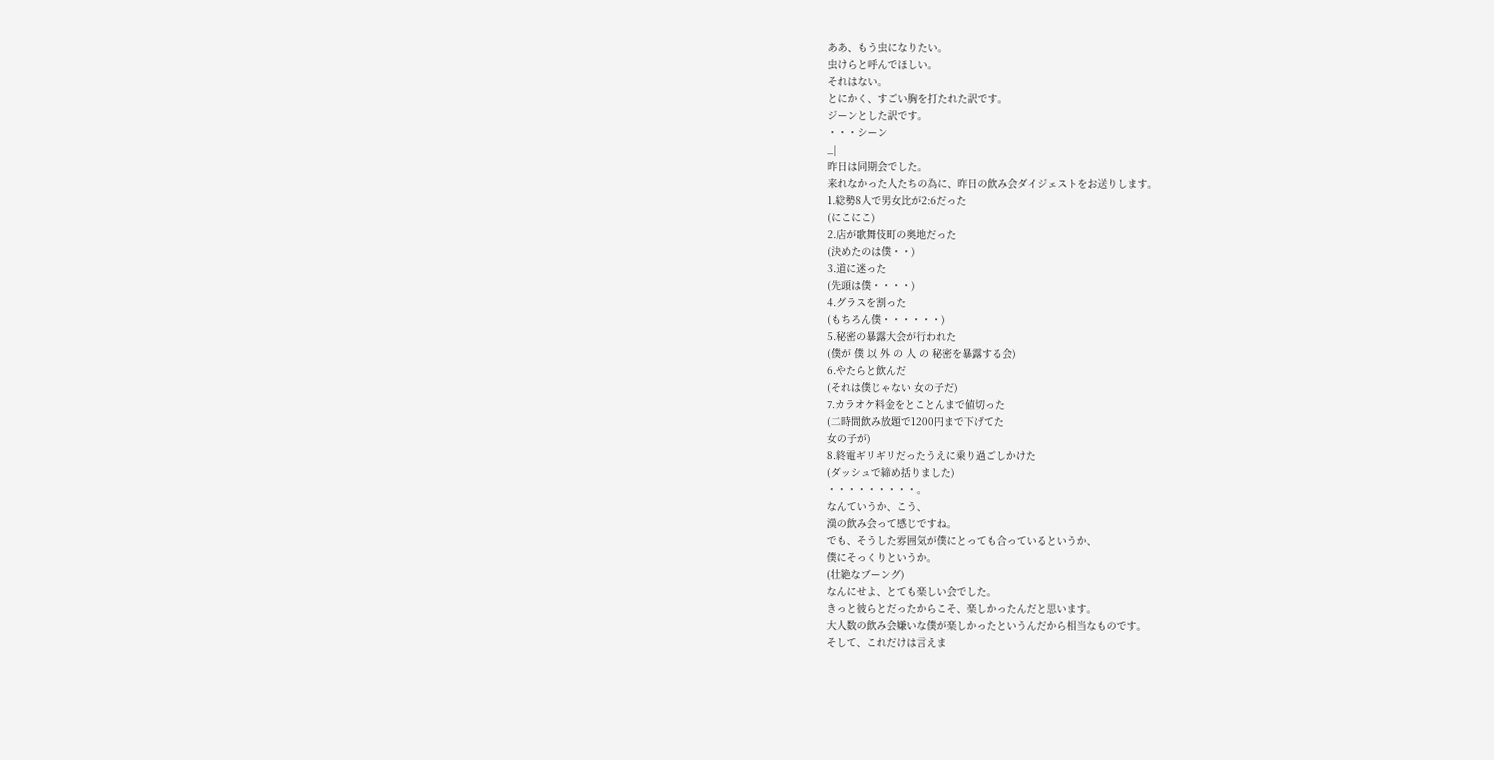ああ、もう虫になりたい。
虫けらと呼んでほしい。
それはない。
とにかく、すごい胸を打たれた訳です。
ジーンとした訳です。
・・・シーン
_|
昨日は同期会でした。
来れなかった人たちの為に、昨日の飲み会ダイジェストをお送りします。
1.総勢8人で男女比が2:6だった
(にこにこ)
2.店が歌舞伎町の奥地だった
(決めたのは僕・・)
3.道に迷った
(先頭は僕・・・・)
4.グラスを割った
(もちろん僕・・・・・・)
5.秘密の暴露大会が行われた
(僕が 僕 以 外 の 人 の 秘密を暴露する会)
6.やたらと飲んだ
(それは僕じゃない 女の子だ)
7.カラオケ料金をとことんまで値切った
(二時間飲み放題で1200円まで下げてた
女の子が)
8.終電ギリギリだったうえに乗り過ごしかけた
(ダッシュで締め括りました)
・・・・・・・・・。
なんていうか、こう、
漢の飲み会って感じですね。
でも、そうした雰囲気が僕にとっても合っているというか、
僕にそっくりというか。
(壮絶なブーング)
なんにせよ、とても楽しい会でした。
きっと彼らとだったからこそ、楽しかったんだと思います。
大人数の飲み会嫌いな僕が楽しかったというんだから相当なものです。
そして、これだけは言えま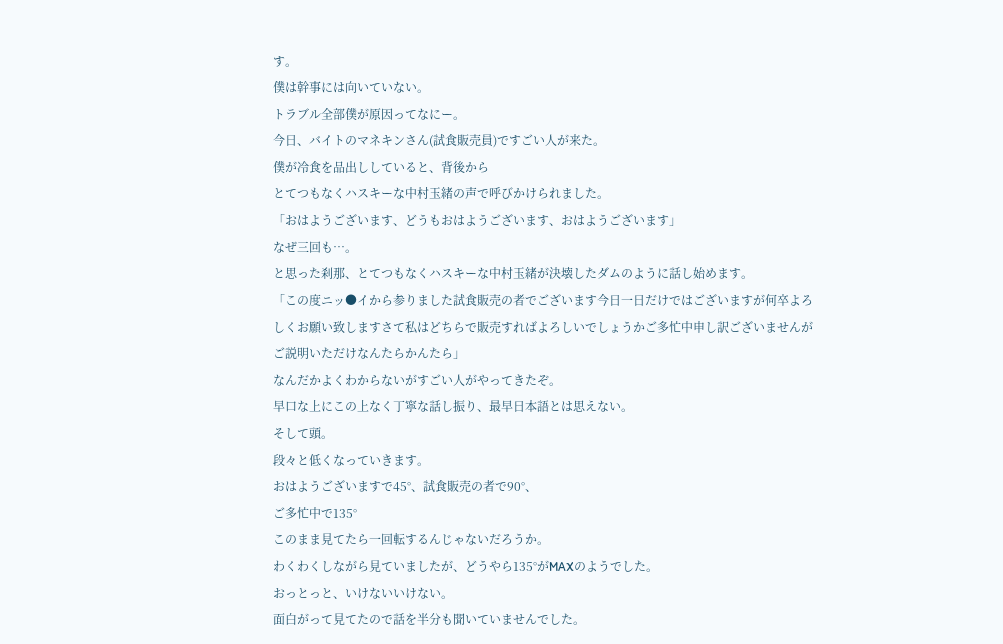す。
僕は幹事には向いていない。
トラブル全部僕が原因ってなにー。
今日、バイトのマネキンさん(試食販売員)ですごい人が来た。
僕が冷食を品出ししていると、背後から
とてつもなくハスキーな中村玉緒の声で呼びかけられました。
「おはようございます、どうもおはようございます、おはようございます」
なぜ三回も…。
と思った刹那、とてつもなくハスキーな中村玉緒が決壊したダムのように話し始めます。
「この度ニッ●イから参りました試食販売の者でございます今日一日だけではございますが何卒よろしくお願い致しますさて私はどちらで販売すればよろしいでしょうかご多忙中申し訳ございませんがご説明いただけなんたらかんたら」
なんだかよくわからないがすごい人がやってきたぞ。
早口な上にこの上なく丁寧な話し振り、最早日本語とは思えない。
そして頭。
段々と低くなっていきます。
おはようございますで45°、試食販売の者で90°、
ご多忙中で135°
このまま見てたら一回転するんじゃないだろうか。
わくわくしながら見ていましたが、どうやら135°がMAXのようでした。
おっとっと、いけないいけない。
面白がって見てたので話を半分も聞いていませんでした。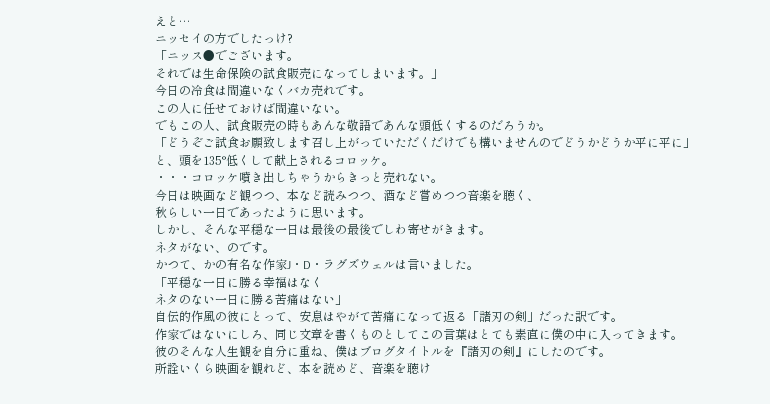えと…
ニッセイの方でしたっけ?
「ニッス●でございます。
それでは生命保険の試食販売になってしまいます。」
今日の冷食は間違いなくバカ売れです。
この人に任せておけば間違いない。
でもこの人、試食販売の時もあんな敬語であんな頭低くするのだろうか。
「どうぞご試食お願致します召し上がっていただくだけでも構いませんのでどうかどうか平に平に」
と、頭を135°低くして献上されるコロッケ。
・・・コロッケ噴き出しちゃうからきっと売れない。
今日は映画など観つつ、本など読みつつ、酒など嘗めつつ音楽を聴く、
秋らしい一日であったように思います。
しかし、そんな平穏な一日は最後の最後でしわ寄せがきます。
ネタがない、のです。
かつて、かの有名な作家J・D・ラグズウェルは言いました。
「平穏な一日に勝る幸福はなく
ネタのない一日に勝る苦痛はない」
自伝的作風の彼にとって、安息はやがて苦痛になって返る「諸刃の剣」だった訳です。
作家ではないにしろ、同じ文章を書くものとしてこの言葉はとても素直に僕の中に入ってきます。
彼のそんな人生観を自分に重ね、僕はブログタイトルを『諸刃の剣』にしたのです。
所詮いくら映画を観れど、本を読めど、音楽を聴け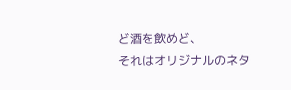ど酒を飲めど、
それはオリジナルのネタ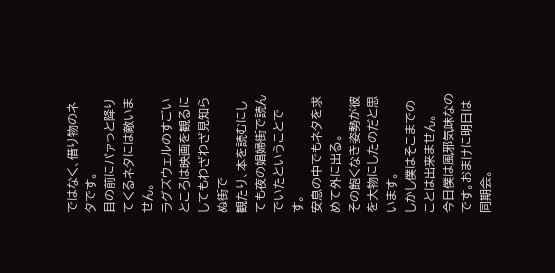ではなく、借り物のネタです。
目の前にパァっと降りてくるネタには敵いません。
ラグズウェルのすごいところは映画を観るにしてもわざわざ見知らぬ街で
観たり、本を読むにしても夜の娼婦街で読んでいたということです。
安息の中でもネタを求めて外に出る。
その飽くなき姿勢が彼を大物にしたのだと思います。
しかし僕はそこまでのことは出来ません。
今日僕は風邪気味なのです。おまけに明日は同期会。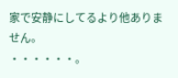家で安静にしてるより他ありません。
・・・・・・。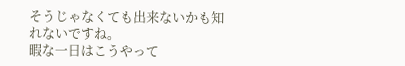そうじゃなくても出来ないかも知れないですね。
暇な一日はこうやって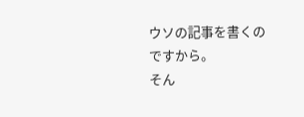ウソの記事を書くのですから。
そん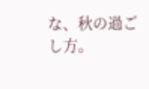な、秋の過ごし方。